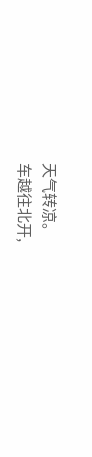天气转凉。
车越往北开,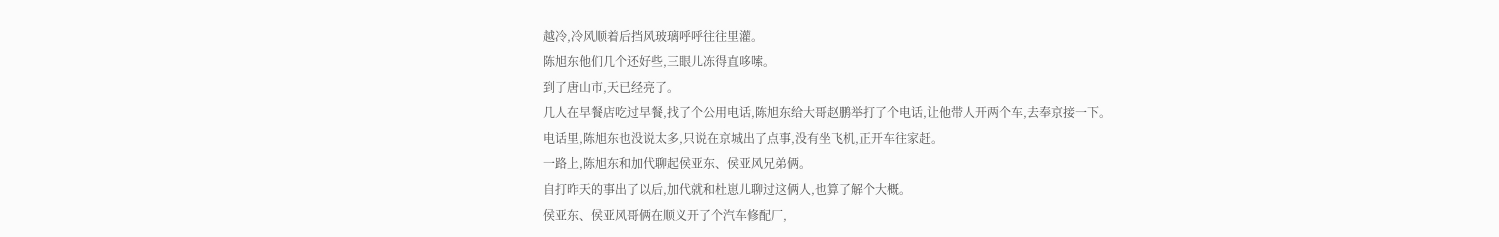越冷,冷风顺着后挡风玻璃呼呼往往里灌。
陈旭东他们几个还好些,三眼儿冻得直哆嗦。
到了唐山市,天已经亮了。
几人在早餐店吃过早餐,找了个公用电话,陈旭东给大哥赵鹏举打了个电话,让他带人开两个车,去奉京接一下。
电话里,陈旭东也没说太多,只说在京城出了点事,没有坐飞机,正开车往家赶。
一路上,陈旭东和加代聊起侯亚东、侯亚风兄弟俩。
自打昨天的事出了以后,加代就和杜崽儿聊过这俩人,也算了解个大概。
侯亚东、侯亚风哥俩在顺义开了个汽车修配厂,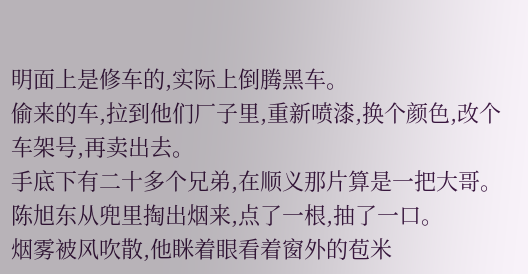明面上是修车的,实际上倒腾黑车。
偷来的车,拉到他们厂子里,重新喷漆,换个颜色,改个车架号,再卖出去。
手底下有二十多个兄弟,在顺义那片算是一把大哥。
陈旭东从兜里掏出烟来,点了一根,抽了一口。
烟雾被风吹散,他眯着眼看着窗外的苞米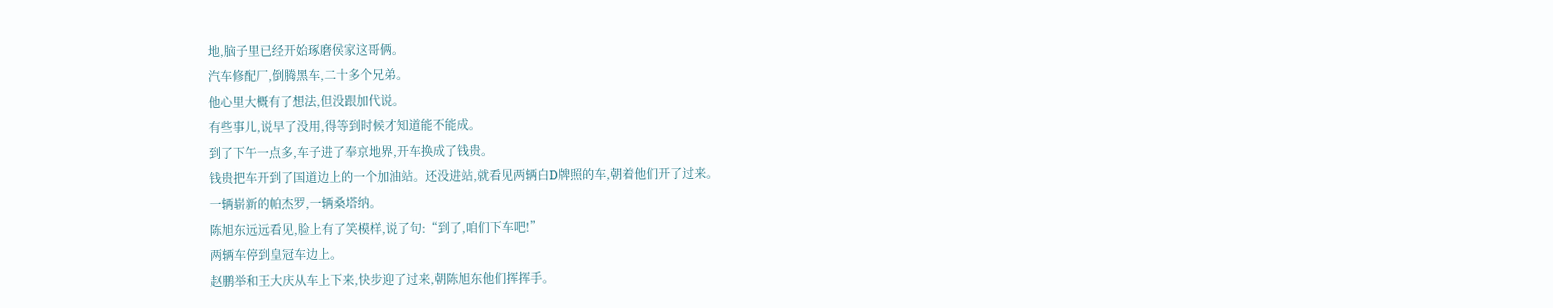地,脑子里已经开始琢磨侯家这哥俩。
汽车修配厂,倒腾黑车,二十多个兄弟。
他心里大概有了想法,但没跟加代说。
有些事儿,说早了没用,得等到时候才知道能不能成。
到了下午一点多,车子进了奉京地界,开车换成了钱贵。
钱贵把车开到了国道边上的一个加油站。还没进站,就看见两辆白D牌照的车,朝着他们开了过来。
一辆崭新的帕杰罗,一辆桑塔纳。
陈旭东远远看见,脸上有了笑模样,说了句:“到了,咱们下车吧!”
两辆车停到皇冠车边上。
赵鹏举和王大庆从车上下来,快步迎了过来,朝陈旭东他们挥挥手。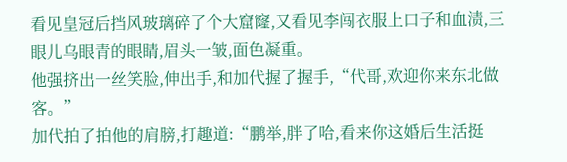看见皇冠后挡风玻璃碎了个大窟窿,又看见李闯衣服上口子和血渍,三眼儿乌眼青的眼睛,眉头一皱,面色凝重。
他强挤出一丝笑脸,伸出手,和加代握了握手,“代哥,欢迎你来东北做客。”
加代拍了拍他的肩膀,打趣道:“鹏举,胖了哈,看来你这婚后生活挺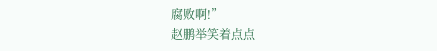腐败啊!”
赵鹏举笑着点点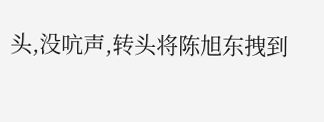头,没吭声,转头将陈旭东拽到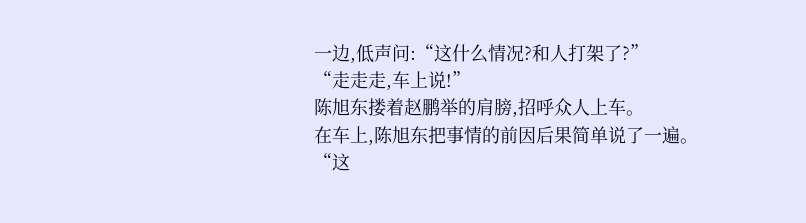一边,低声问:“这什么情况?和人打架了?”
“走走走,车上说!”
陈旭东搂着赵鹏举的肩膀,招呼众人上车。
在车上,陈旭东把事情的前因后果简单说了一遍。
“这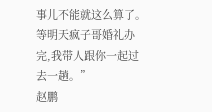事儿不能就这么算了。等明天疯子哥婚礼办完,我带人跟你一起过去一趟。”
赵鹏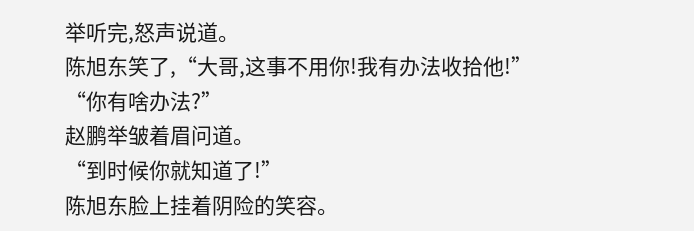举听完,怒声说道。
陈旭东笑了,“大哥,这事不用你!我有办法收拾他!”
“你有啥办法?”
赵鹏举皱着眉问道。
“到时候你就知道了!”
陈旭东脸上挂着阴险的笑容。